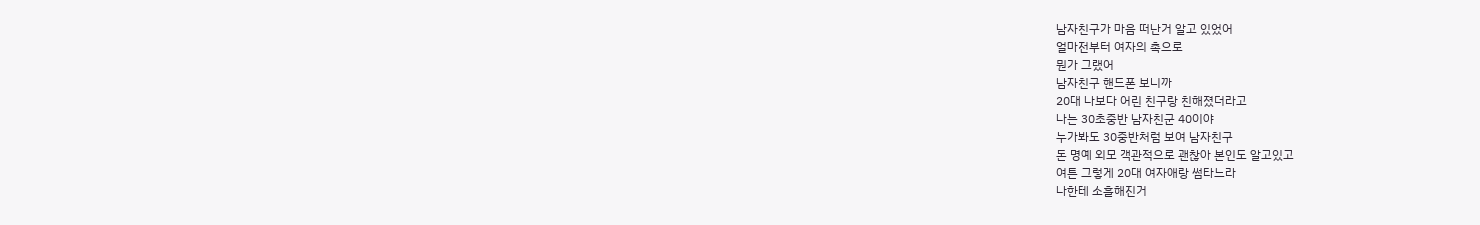남자친구가 마음 떠난거 알고 있었어
얼마전부터 여자의 촉으로
뭔가 그랬어
남자친구 핸드폰 보니까
20대 나보다 어린 친구랑 친해졌더라고
나는 30초중반 남자친군 40이야
누가봐도 30중반처럼 보여 남자친구
돈 명예 외모 객관적으로 괜찮아 본인도 알고있고
여튼 그렇게 20대 여자애랑 썸타느라
나한테 소흘해진거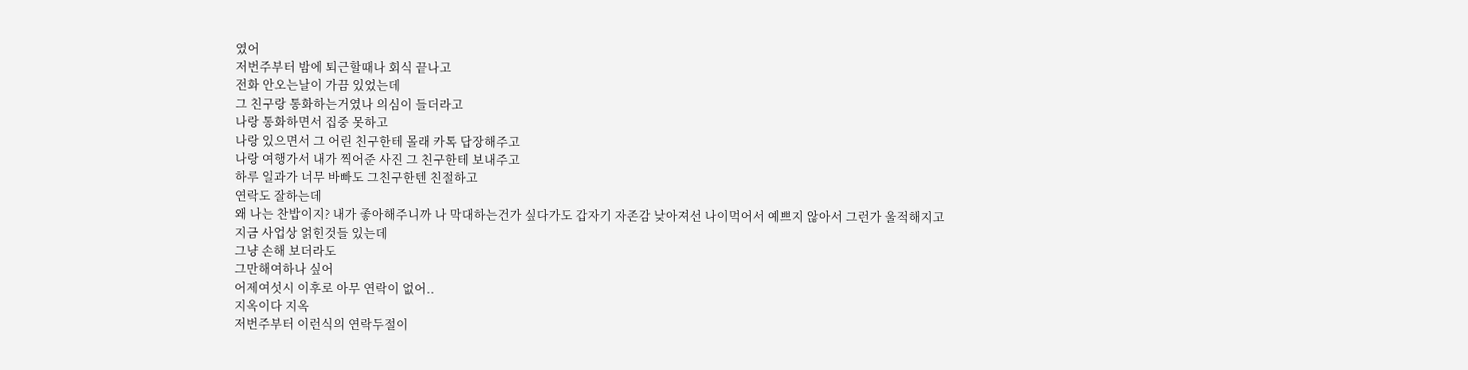였어
저번주부터 밤에 퇴근할때나 회식 끝나고
전화 안오는날이 가끔 있었는데
그 친구랑 통화하는거였나 의심이 들더라고
나랑 통화하면서 집중 못하고
나랑 있으면서 그 어린 친구한테 몰래 카톡 답장해주고
나랑 여행가서 내가 찍어준 사진 그 친구한테 보내주고
하루 일과가 너무 바빠도 그친구한텐 친절하고
연락도 잘하는데
왜 나는 찬밥이지? 내가 좋아해주니까 나 막대하는건가 싶다가도 갑자기 자존감 낮아져선 나이먹어서 예쁘지 않아서 그런가 울적해지고
지금 사업상 얽힌것들 있는데
그냥 손해 보더라도
그만해여하나 싶어
어제여섯시 이후로 아무 연락이 없어..
지옥이다 지옥
저번주부터 이런식의 연락두절이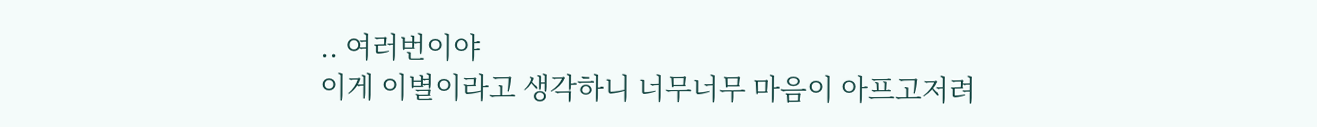.. 여러번이야
이게 이별이라고 생각하니 너무너무 마음이 아프고저려